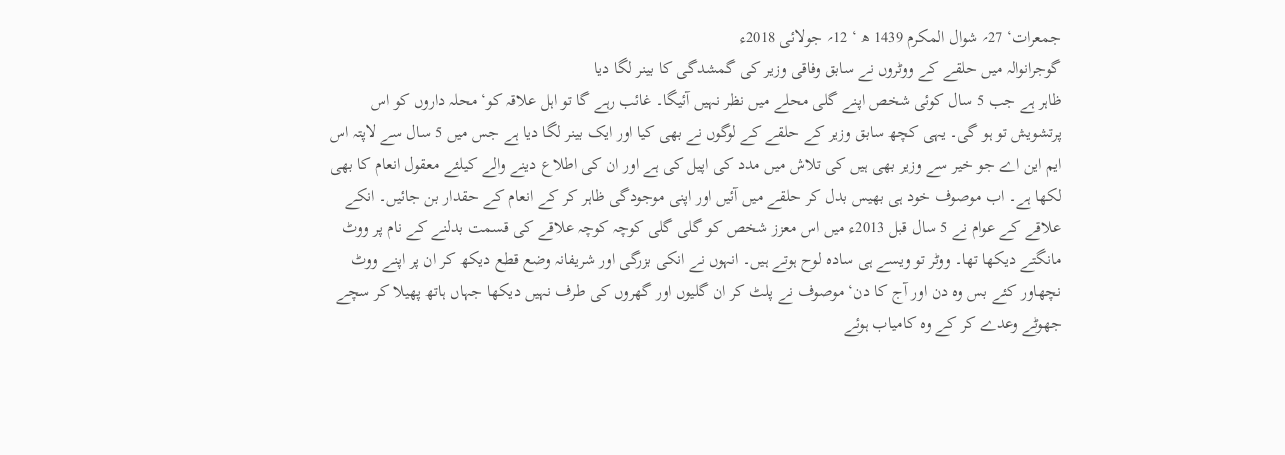جمعرات‘ 27؍ شوال المکرم 1439 ھ ‘ 12؍ جولائی 2018ء
گوجرانوالہ میں حلقے کے ووٹروں نے سابق وفاقی وزیر کی گمشدگی کا بینر لگا دیا
ظاہر ہے جب 5 سال کوئی شخص اپنے گلی محلے میں نظر نہیں آئیگا۔ غائب رہے گا تو اہل علاقہ کو‘ محلہ داروں کو اس پرتشویش تو ہو گی۔ یہی کچھ سابق وزیر کے حلقے کے لوگوں نے بھی کیا اور ایک بینر لگا دیا ہے جس میں 5 سال سے لاپتہ اس ایم این اے جو خیر سے وزیر بھی ہیں کی تلاش میں مدد کی اپیل کی ہے اور ان کی اطلاع دینے والے کیلئے معقول انعام کا بھی لکھا ہے۔ اب موصوف خود ہی بھیس بدل کر حلقے میں آئیں اور اپنی موجودگی ظاہر کر کے انعام کے حقدار بن جائیں۔ انکے علاقے کے عوام نے 5 سال قبل 2013ء میں اس معزز شخص کو گلی گلی کوچہ کوچہ علاقے کی قسمت بدلنے کے نام پر ووٹ مانگتے دیکھا تھا۔ ووٹر تو ویسے ہی سادہ لوح ہوتے ہیں۔ انہوں نے انکی بزرگی اور شریفانہ وضع قطع دیکھ کر ان پر اپنے ووٹ نچھاور کئے بس وہ دن اور آج کا دن‘ موصوف نے پلٹ کر ان گلیوں اور گھروں کی طرف نہیں دیکھا جہاں ہاتھ پھیلا کر سچے جھوٹے وعدے کر کے وہ کامیاب ہوئے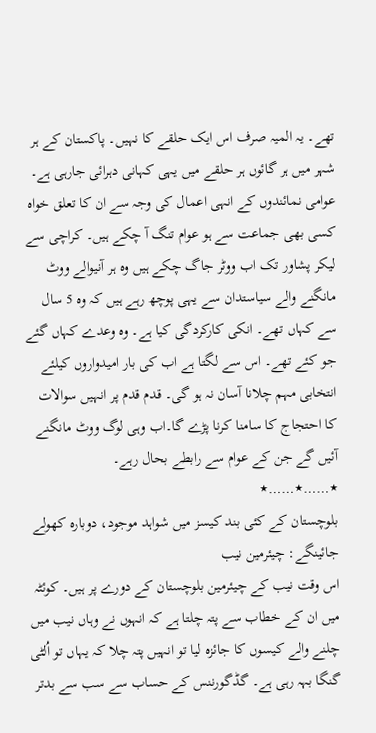تھے۔ یہ المیہ صرف اس ایک حلقے کا نہیں۔ پاکستان کے ہر شہر میں ہر گائوں ہر حلقے میں یہی کہانی دہرائی جارہی ہے۔ عوامی نمائندوں کے انہی اعمال کی وجہ سے ان کا تعلق خواہ کسی بھی جماعت سے ہو عوام تنگ آ چکے ہیں۔ کراچی سے لیکر پشاور تک اب ووٹر جاگ چکے ہیں وہ ہر آنیوالے ووٹ مانگنے والے سیاستدان سے یہی پوچھ رہے ہیں کہ وہ 5 سال سے کہاں تھے۔ انکی کارکردگی کیا ہے۔ وہ وعدے کہاں گئے جو کئے تھے۔ اس سے لگتا ہے اب کی بار امیدواروں کیلئے انتخابی مہم چلانا آسان نہ ہو گی۔ قدم قدم پر انہیں سوالات کا احتجاج کا سامنا کرنا پڑے گا۔اب وہی لوگ ووٹ مانگنے آئیں گے جن کے عوام سے رابطے بحال رہے۔
٭……٭……٭
بلوچستان کے کئی بند کیسز میں شواہد موجود، دوبارہ کھولے جائینگے: چیئرمین نیب
اس وقت نیب کے چیئرمین بلوچستان کے دورے پر ہیں۔ کوئٹہ میں ان کے خطاب سے پتہ چلتا ہے کہ انہوں نے وہاں نیب میں چلنے والے کیسوں کا جائزہ لیا تو انہیں پتہ چلا کہ یہاں تو اُلٹی گنگا بہہ رہی ہے۔ گڈگورننس کے حساب سے سب سے بدتر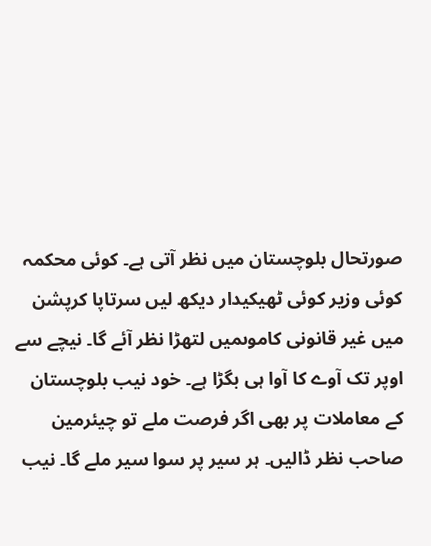صورتحال بلوچستان میں نظر آتی ہے۔ کوئی محکمہ کوئی وزیر کوئی ٹھیکیدار دیکھ لیں سرتاپا کرپشن میں غیر قانونی کاموںمیں لتھڑا نظر آئے گا۔ نیچے سے اوپر تک آوے کا آوا ہی بگڑا ہے۔ خود نیب بلوچستان کے معاملات پر بھی اگر فرصت ملے تو چیئرمین صاحب نظر ڈالیں۔ ہر سیر پر سوا سیر ملے گا۔ نیب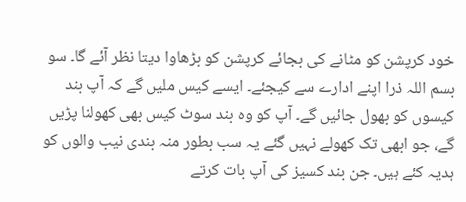خود کرپشن کو مٹانے کی بجائے کرپشن کو بڑھاوا دیتا نظر آئے گا۔ سو بسم اللہ ذرا اپنے ادارے سے کیجئے۔ ایسے کیس ملیں گے کہ آپ بند کیسوں کو بھول جائیں گے۔ آپ کو وہ بند سوٹ کیس بھی کھولنا پڑیں گے، جو ابھی تک کھولے نہیں گئے یہ سب بطور منہ بندی نیب والوں کو ہدیہ کئے ہیں۔ جن بند کسیز کی آپ بات کرتے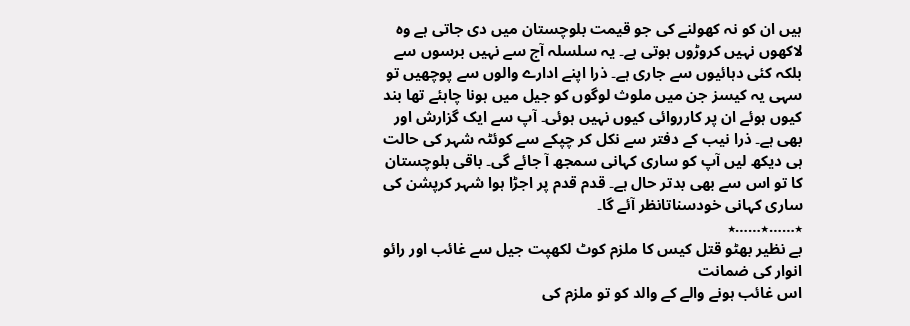ہیں ان کو نہ کھولنے کی جو قیمت بلوچستان میں دی جاتی ہے وہ لاکھوں نہیں کروڑوں ہوتی ہے۔ یہ سلسلہ آج سے نہیں برسوں سے بلکہ کئی دہائیوں سے جاری ہے۔ ذرا اپنے ادارے والوں سے پوچھیں تو سہی یہ کیسز جن میں ملوث لوگوں کو جیل میں ہونا چاہئے تھا بند کیوں ہوئے ان پر کارروائی کیوں نہیں ہوئی۔ آپ سے ایک گزارش اور بھی ہے۔ ذرا نیب کے دفتر سے نکل کر چپکے سے کوئٹہ شہر کی حالت ہی دیکھ لیں آپ کو ساری کہانی سمجھ آ جائے گی۔ باقی بلوچستان کا تو اس سے بھی بدتر حال ہے۔ قدم قدم پر اجڑا ہوا شہر کرپشن کی ساری کہانی خودسناتانظر آئے گا۔
٭……٭……٭
بے نظیر بھٹو قتل کیس کا ملزم کوٹ لکھپت جیل سے غائب اور رائو انوار کی ضمانت
اس غائب ہونے والے کے والد کو تو ملزم کی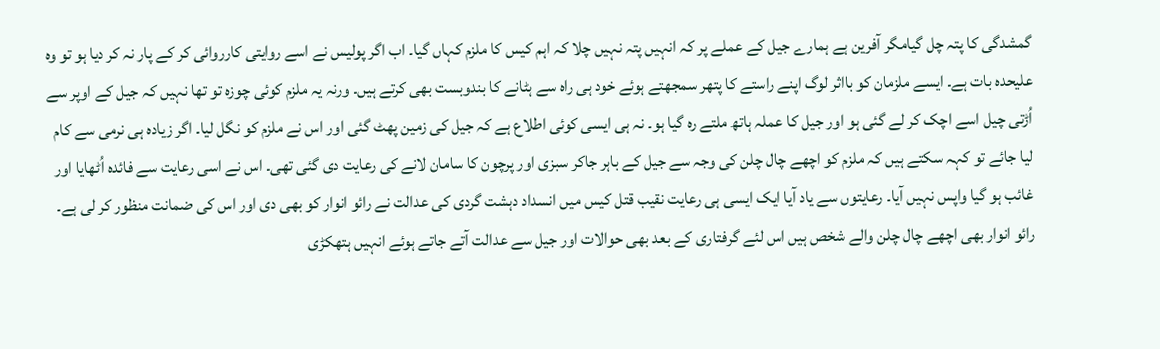گمشدگی کا پتہ چل گیامگر آفرین ہے ہمارے جیل کے عملے پر کہ انہیں پتہ نہیں چلا کہ اہم کیس کا ملزم کہاں گیا۔ اب اگر پولیس نے اسے روایتی کارروائی کر کے پار نہ کر دیا ہو تو وہ علیحدہ بات ہے۔ ایسے ملزمان کو بااثر لوگ اپنے راستے کا پتھر سمجھتے ہوئے خود ہی راہ سے ہٹانے کا بندوبست بھی کرتے ہیں۔ ورنہ یہ ملزم کوئی چوزہ تو تھا نہیں کہ جیل کے اوپر سے اُڑتی چیل اسے اچک کر لے گئی ہو اور جیل کا عملہ ہاتھ ملتے رہ گیا ہو۔ نہ ہی ایسی کوئی اطلاع ہے کہ جیل کی زمین پھٹ گئی اور اس نے ملزم کو نگل لیا۔ اگر زیادہ ہی نرمی سے کام لیا جائے تو کہہ سکتے ہیں کہ ملزم کو اچھے چال چلن کی وجہ سے جیل کے باہر جاکر سبزی اور پرچون کا سامان لانے کی رعایت دی گئی تھی۔ اس نے اسی رعایت سے فائدہ اُٹھایا اور غائب ہو گیا واپس نہیں آیا۔ رعایتوں سے یاد آیا ایک ایسی ہی رعایت نقیب قتل کیس میں انسداد دہشت گردی کی عدالت نے رائو انوار کو بھی دی اور اس کی ضمانت منظور کر لی ہے۔ رائو انوار بھی اچھے چال چلن والے شخص ہیں اس لئے گرفتاری کے بعد بھی حوالات اور جیل سے عدالت آتے جاتے ہوئے انہیں ہتھکڑی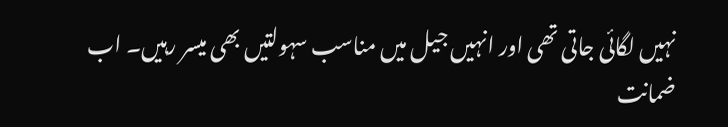نہیں لگائی جاتی تھی اور انہیں جیل میں مناسب سہولتیں بھی میسر رہیں۔ اب ضمانت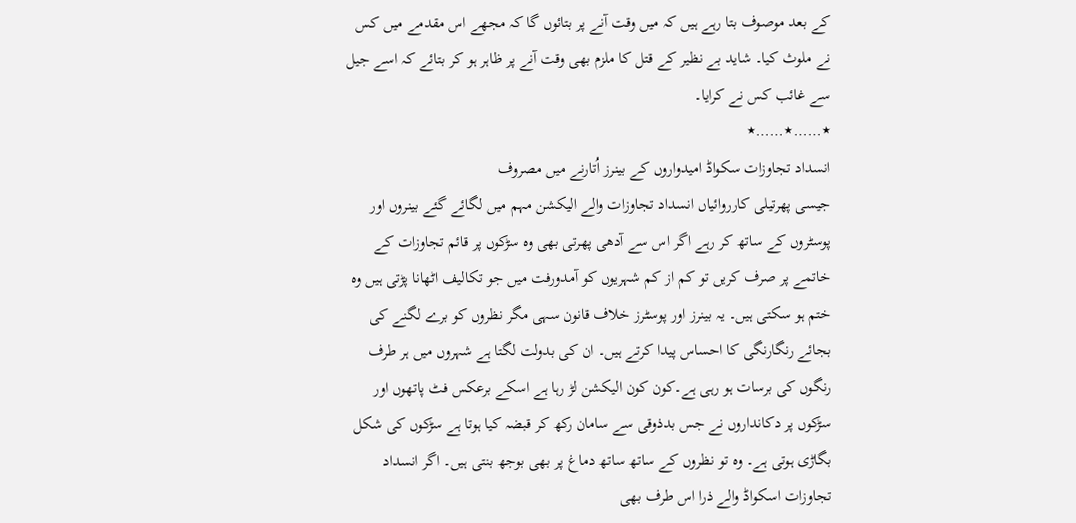کے بعد موصوف بتا رہے ہیں کہ میں وقت آنے پر بتائوں گا کہ مجھے اس مقدمے میں کس نے ملوث کیا۔ شاید بے نظیر کے قتل کا ملزم بھی وقت آنے پر ظاہر ہو کر بتائے کہ اسے جیل سے غائب کس نے کرایا۔
٭……٭……٭
انسداد تجاوزات سکواڈ امیدواروں کے بینرز اُتارنے میں مصروف
جیسی پھرتیلی کارروائیاں انسداد تجاوزات والے الیکشن مہم میں لگائے گئے بینروں اور پوسٹروں کے ساتھ کر رہے اگر اس سے آدھی پھرتی بھی وہ سڑکوں پر قائم تجاوزات کے خاتمے پر صرف کریں تو کم از کم شہریوں کو آمدورفت میں جو تکالیف اٹھانا پڑتی ہیں وہ ختم ہو سکتی ہیں۔ یہ بینرز اور پوسٹرز خلاف قانون سہی مگر نظروں کو برے لگنے کی بجائے رنگارنگی کا احساس پیدا کرتے ہیں۔ ان کی بدولت لگتا ہے شہروں میں ہر طرف رنگوں کی برسات ہو رہی ہے۔کون کون الیکشن لڑ رہا ہے اسکے برعکس فٹ پاتھوں اور سڑکوں پر دکانداروں نے جس بدذوقی سے سامان رکھ کر قبضہ کیا ہوتا ہے سڑکوں کی شکل بگاڑی ہوتی ہے۔ وہ تو نظروں کے ساتھ ساتھ دماغ پر بھی بوجھ بنتی ہیں۔ اگر انسداد تجاوزات اسکواڈ والے ذرا اس طرف بھی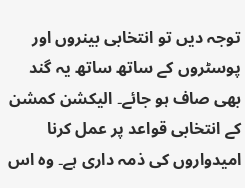توجہ دیں تو انتخابی بینروں اور پوسٹروں کے ساتھ ساتھ یہ گند بھی صاف ہو جائے۔ الیکشن کمشن کے انتخابی قواعد پر عمل کرنا امیدواروں کی ذمہ داری ہے۔ وہ اس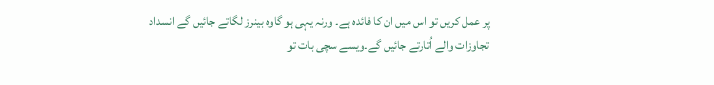پر عمل کریں تو اس میں ان کا فائدہ ہے۔ ورنہ یہی ہو گاوہ بینرز لگاتے جائیں گے انسداد تجاوزات والے اُتارتے جائیں گے۔ویسے سچی بات تو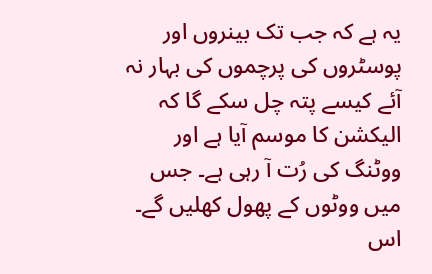یہ ہے کہ جب تک بینروں اور پوسٹروں کی پرچموں کی بہار نہ آئے کیسے پتہ چل سکے گا کہ الیکشن کا موسم آیا ہے اور ووٹنگ کی رُت آ رہی ہے۔ جس میں ووٹوں کے پھول کھلیں گے۔ اس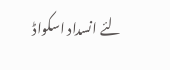لئے انسداد اسکواڈ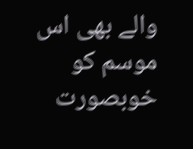والے بھی اس موسم کو خوبصورت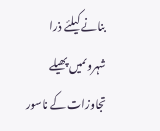بنانے کیلئے ذرا شہروںمیں پھیلے تجاوزات کے ناسور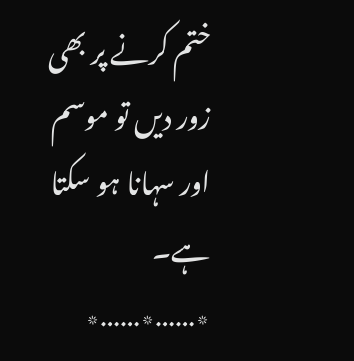ختم کرنے پر بھی زور دیں تو موسم اور سہانا ہو سکتا ہے۔
٭……٭……٭